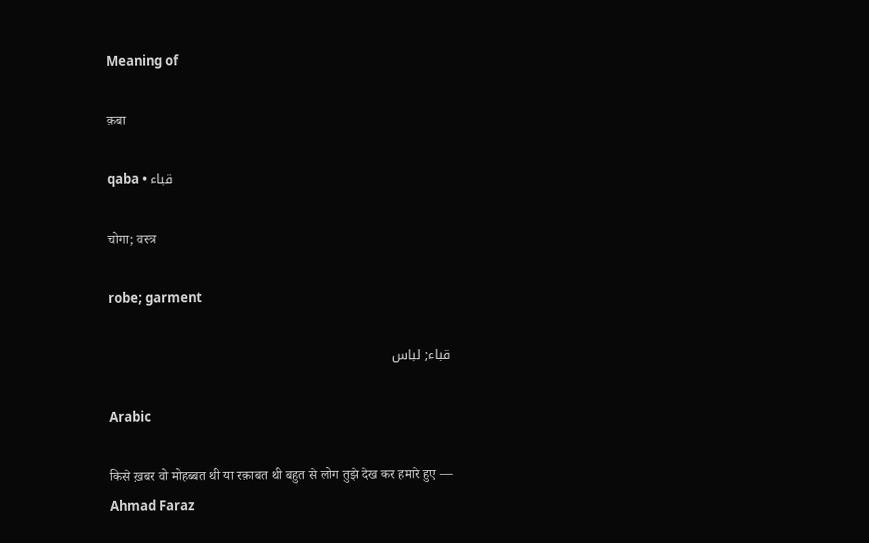Meaning of

क़बा

qaba • قباء

चोगा; वस्त्र

robe; garment

قباء; لباس

Arabic

किसे ख़बर वो मोहब्बत थी या रक़ाबत थी बहुत से लोग तुझे देख कर हमारे हुए — Ahmad Faraz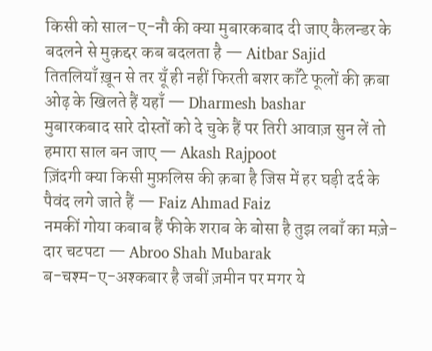किसी को साल-ए-नौ की क्या मुबारकबाद दी जाए कैलन्डर के बदलने से मुक़द्दर कब बदलता है — Aitbar Sajid
तितलियाँ ख़ून से तर यूँ ही नहीं फिरती बशर काँटे फूलों की क़बा ओढ़ के खिलते हैं यहाँ — Dharmesh bashar
मुबारकबाद सारे दोस्तों को दे चुके हैं पर तिरी आवाज़ सुन लें तो हमारा साल बन जाए — Akash Rajpoot
ज़िंदगी क्या किसी मुफ़लिस की क़बा है जिस में हर घड़ी दर्द के पैवंद लगे जाते हैं — Faiz Ahmad Faiz
नमकीं गोया कबाब हैं फीके शराब के बोसा है तुझ लबाँ का मज़े-दार चटपटा — Abroo Shah Mubarak
ब-चश्म-ए-अश्कबार है जबीं ज़मीन पर मगर ये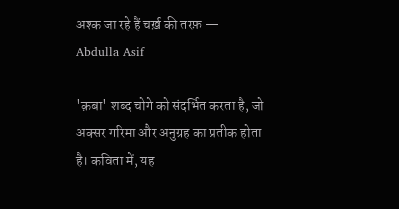अश्क जा रहे हैं चर्ख़ की तरफ़ — Abdulla Asif

'क़बा' शब्द चोगे को संदर्भित करता है, जो अक्सर गरिमा और अनुग्रह का प्रतीक होता है। कविता में, यह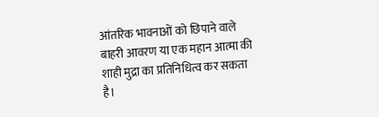आंतरिक भावनाओं को छिपाने वाले बाहरी आवरण या एक महान आत्मा की शाही मुद्रा का प्रतिनिधित्व कर सकता है।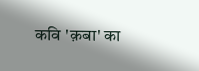कवि 'क़बा' का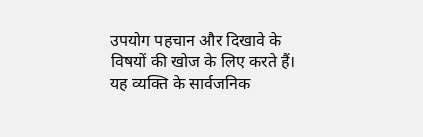उपयोग पहचान और दिखावे के विषयों की खोज के लिए करते हैं। यह व्यक्ति के सार्वजनिक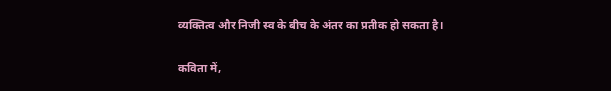व्यक्तित्व और निजी स्व के बीच के अंतर का प्रतीक हो सकता है।

कविता में,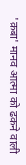'क़बा' मानव आत्मा को ढकने वाली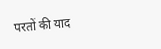परतों की याद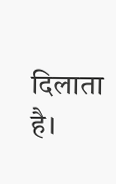दिलाता है।